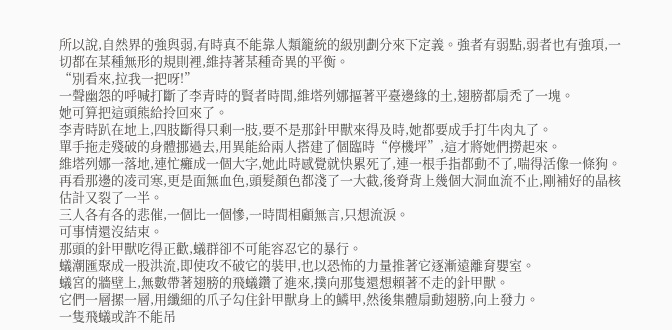所以說,自然界的強與弱,有時真不能靠人類籠統的級別劃分來下定義。強者有弱點,弱者也有強項,一切都在某種無形的規則裡,維持著某種奇異的平衡。
“別看來,拉我一把呀!”
一聲幽怨的呼喊打斷了李青時的賢者時間,維塔列娜摳著平臺邊緣的土,翅膀都扇禿了一塊。
她可算把這頭熊給拎回來了。
李青時趴在地上,四肢斷得只剩一肢,要不是那針甲獸來得及時,她都要成手打牛肉丸了。
單手拖走殘破的身體挪過去,用異能給兩人搭建了個臨時“停機坪”,這才將她們撈起來。
維塔列娜一落地,連忙癱成一個大字,她此時感覺就快累死了,連一根手指都動不了,喘得活像一條狗。
再看那邊的凌司寒,更是面無血色,頭髮顏色都淺了一大截,後脊背上幾個大洞血流不止,剛補好的晶核估計又裂了一半。
三人各有各的悲催,一個比一個慘,一時間相顧無言,只想流淚。
可事情還沒結束。
那頭的針甲獸吃得正歡,蟻群卻不可能容忍它的暴行。
蟻潮匯聚成一股洪流,即使攻不破它的裝甲,也以恐怖的力量推著它逐漸遠離育嬰室。
蟻宮的牆壁上,無數帶著翅膀的飛蟻鑽了進來,撲向那隻還想賴著不走的針甲獸。
它們一層摞一層,用纖細的爪子勾住針甲獸身上的鱗甲,然後集體扇動翅膀,向上發力。
一隻飛蟻或許不能吊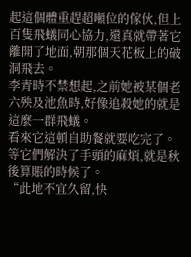起這個體重趕超噸位的傢伙,但上百隻飛蟻同心協力,還真就帶著它離開了地面,朝那個天花板上的破洞飛去。
李青時不禁想起,之前她被某個老六殃及池魚時,好像追殺她的就是這麼一群飛蟻。
看來它這頓自助餐就要吃完了。
等它們解決了手頭的麻煩,就是秋後算賬的時候了。
“此地不宜久留,快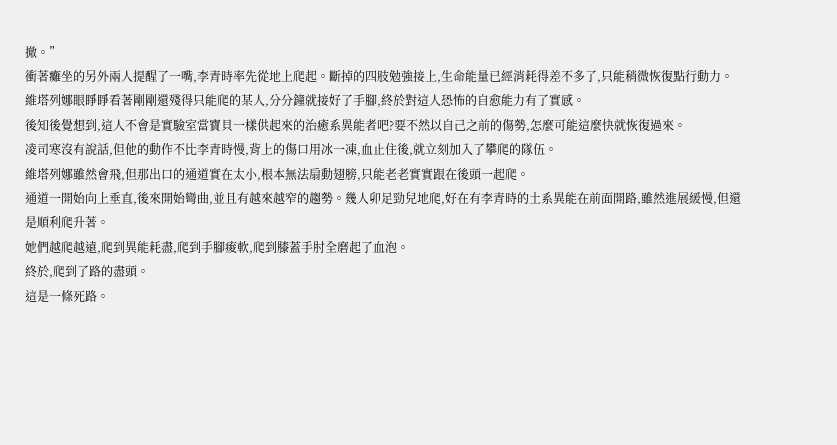撤。”
衝著癱坐的另外兩人提醒了一嘴,李青時率先從地上爬起。斷掉的四肢勉強接上,生命能量已經消耗得差不多了,只能稍微恢復點行動力。
維塔列娜眼睜睜看著剛剛還殘得只能爬的某人,分分鐘就接好了手腳,終於對這人恐怖的自愈能力有了實感。
後知後覺想到,這人不會是實驗室當寶貝一樣供起來的治癒系異能者吧?要不然以自己之前的傷勢,怎麼可能這麼快就恢復過來。
凌司寒沒有說話,但他的動作不比李青時慢,背上的傷口用冰一凍,血止住後,就立刻加入了攀爬的隊伍。
維塔列娜雖然會飛,但那出口的通道實在太小,根本無法扇動翅膀,只能老老實實跟在後頭一起爬。
通道一開始向上垂直,後來開始彎曲,並且有越來越窄的趨勢。幾人卯足勁兒地爬,好在有李青時的土系異能在前面開路,雖然進展緩慢,但還是順利爬升著。
她們越爬越遠,爬到異能耗盡,爬到手腳痠軟,爬到膝蓋手肘全磨起了血泡。
終於,爬到了路的盡頭。
這是一條死路。